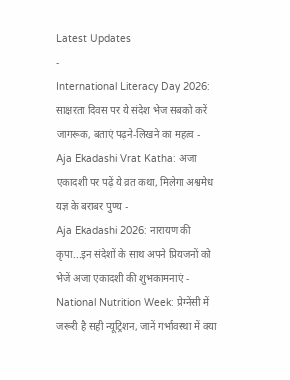Latest Updates
-
International Literacy Day 2026: साक्षरता दिवस पर ये संदेश भेज सबको करें जागरूक, बताएं पढ़ने-लिखने का महत्व -
Aja Ekadashi Vrat Katha: अजा एकादशी पर पढ़ें ये व्रत कथा, मिलेगा अश्वमेध यज्ञ के बराबर पुण्य -
Aja Ekadashi 2026: नारायण की कृपा...इन संदेशों के साथ अपने प्रियजनों को भेजें अजा एकादशी की शुभकामनाएं -
National Nutrition Week: प्रेग्नेंसी में जरूरी है सही न्यूट्रिशन, जानें गर्भावस्था में क्या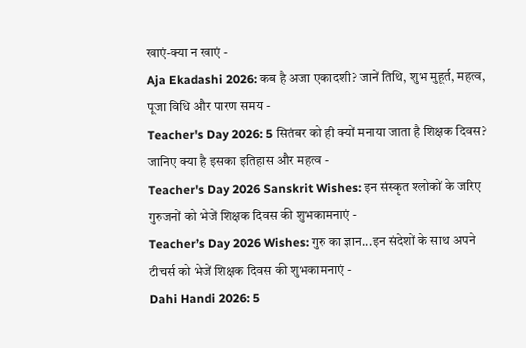खाएं-क्या न खाएं -
Aja Ekadashi 2026: कब है अजा एकादशी? जानें तिथि, शुभ मुहूर्त, महत्व, पूजा विधि और पारण समय -
Teacher's Day 2026: 5 सितंबर को ही क्यों मनाया जाता है शिक्षक दिवस? जानिए क्या है इसका इतिहास और महत्व -
Teacher's Day 2026 Sanskrit Wishes: इन संस्कृत श्लोकों के जरिए गुरुजनों को भेजें शिक्षक दिवस की शुभकामनाएं -
Teacher’s Day 2026 Wishes: गुरु का ज्ञान...इन संदेशों के साथ अपने टीचर्स को भेजें शिक्षक दिवस की शुभकामनाएं -
Dahi Handi 2026: 5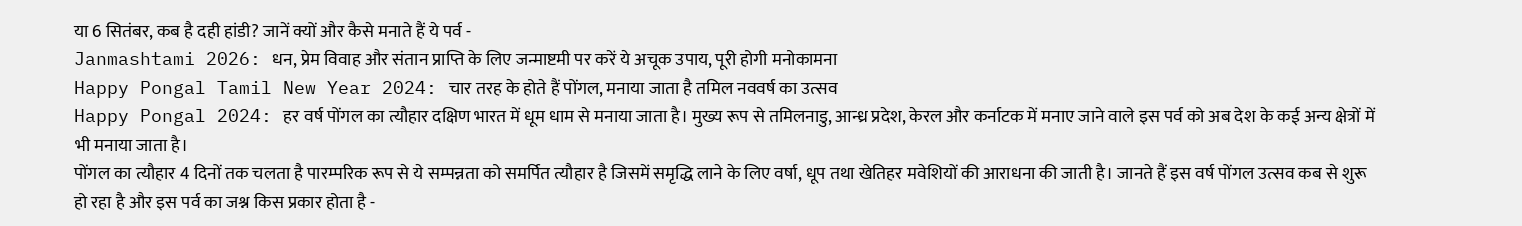या 6 सितंबर, कब है दही हांडी? जानें क्यों और कैसे मनाते हैं ये पर्व -
Janmashtami 2026: धन, प्रेम विवाह और संतान प्राप्ति के लिए जन्माष्टमी पर करें ये अचूक उपाय, पूरी होगी मनोकामना
Happy Pongal Tamil New Year 2024: चार तरह के होते हैं पोंगल, मनाया जाता है तमिल नववर्ष का उत्सव
Happy Pongal 2024: हर वर्ष पोंगल का त्यौहार दक्षिण भारत में धूम धाम से मनाया जाता है। मुख्य रूप से तमिलनाडु, आन्ध्र प्रदेश, केरल और कर्नाटक में मनाए जाने वाले इस पर्व को अब देश के कई अन्य क्षेत्रों में भी मनाया जाता है।
पोंगल का त्यौहार 4 दिनों तक चलता है पारम्परिक रूप से ये सम्पन्नता को समर्पित त्यौहार है जिसमें समृद्धि लाने के लिए वर्षा, धूप तथा खेतिहर मवेशियों की आराधना की जाती है। जानते हैं इस वर्ष पोंगल उत्सव कब से शुरू हो रहा है और इस पर्व का जश्न किस प्रकार होता है -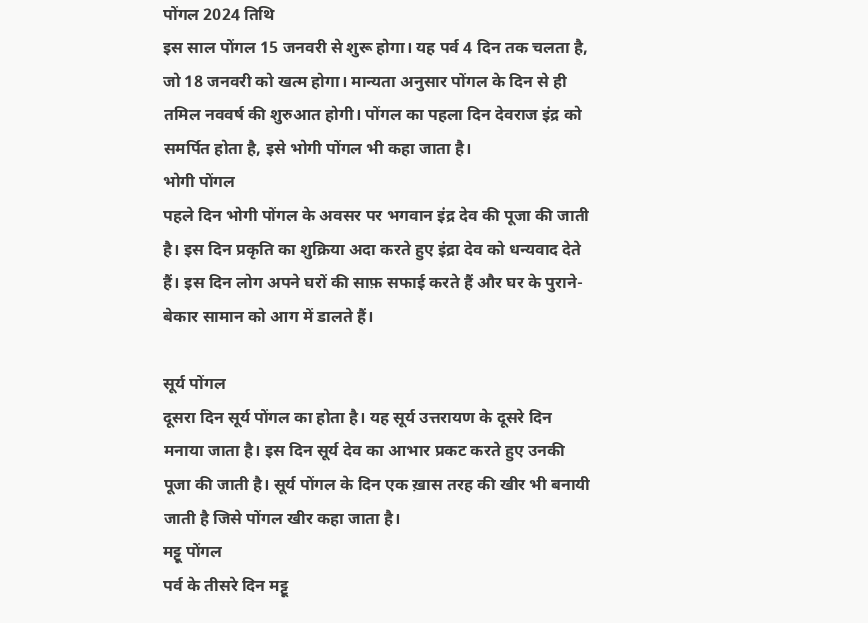पोंगल 2024 तिथि
इस साल पोंगल 15 जनवरी से शुरू होगा। यह पर्व 4 दिन तक चलता है, जो 18 जनवरी को खत्म होगा। मान्यता अनुसार पोंगल के दिन से ही तमिल नववर्ष की शुरुआत होगी। पोंगल का पहला दिन देवराज इंद्र को समर्पित होता है, इसे भोगी पोंगल भी कहा जाता है।
भोगी पोंगल
पहले दिन भोगी पोंगल के अवसर पर भगवान इंद्र देव की पूजा की जाती है। इस दिन प्रकृति का शुक्रिया अदा करते हुए इंद्रा देव को धन्यवाद देते हैं। इस दिन लोग अपने घरों की साफ़ सफाई करते हैं और घर के पुराने-बेकार सामान को आग में डालते हैं।

सूर्य पोंगल
दूसरा दिन सूर्य पोंगल का होता है। यह सूर्य उत्तरायण के दूसरे दिन मनाया जाता है। इस दिन सूर्य देव का आभार प्रकट करते हुए उनकी पूजा की जाती है। सूर्य पोंगल के दिन एक ख़ास तरह की खीर भी बनायी जाती है जिसे पोंगल खीर कहा जाता है।
मट्टू पोंगल
पर्व के तीसरे दिन मट्टू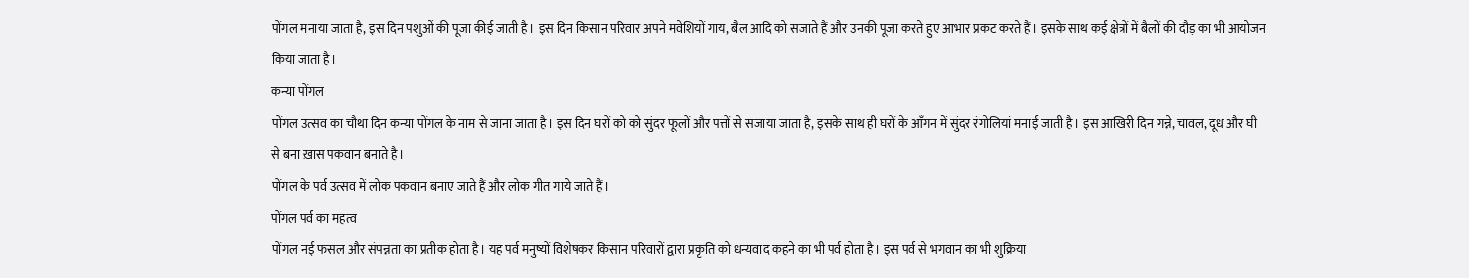पोंगल मनाया जाता है, इस दिन पशुओं की पूजा कीई जाती है। इस दिन किसान परिवार अपने मवेशियों गाय, बैल आदि को सजाते हैं और उनकी पूजा करते हुए आभार प्रकट करते हैं। इसके साथ कई क्षेत्रों में बैलों की दौड़ का भी आयोजन किया जाता है।
कन्या पोंगल
पोंगल उत्सव का चौथा दिन कन्या पोंगल के नाम से जाना जाता है। इस दिन घरों को को सुंदर फूलों और पत्तों से सजाया जाता है, इसके साथ ही घरों के आँगन में सुंदर रंगोलियां मनाई जाती है। इस आखिरी दिन गन्ने, चावल, दूध और घी से बना ख़ास पकवान बनाते है।
पोंगल के पर्व उत्सव में लोक पकवान बनाए जाते हैं और लोक गीत गाये जाते हैं।
पोंगल पर्व का महत्व
पोंगल नई फसल और संपन्नता का प्रतीक होता है। यह पर्व मनुष्यों विशेषकर किसान परिवारों द्वारा प्रकृति को धन्यवाद कहने का भी पर्व होता है। इस पर्व से भगवान का भी शुक्रिया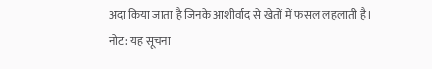अदा किया जाता है जिनके आशीर्वाद से खेतों में फसल लहलाती है।
नोट: यह सूचना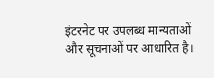इंटरनेट पर उपलब्ध मान्यताओं और सूचनाओं पर आधारित है।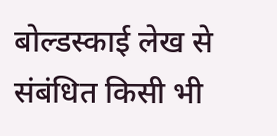बोल्डस्काई लेख से संबंधित किसी भी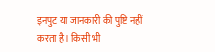इनपुट या जानकारी की पुष्टि नहीं करता है। किसी भी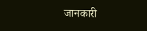जानकारी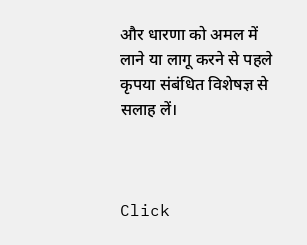और धारणा को अमल में लाने या लागू करने से पहले कृपया संबंधित विशेषज्ञ से सलाह लें।



Click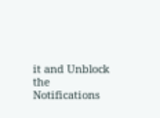it and Unblock the Notifications